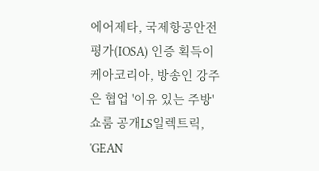에어제타, 국제항공안전평가(IOSA) 인증 획득이케아코리아, 방송인 강주은 협업 '이유 있는 주방' 쇼룸 공개LS일렉트릭, 'GEAN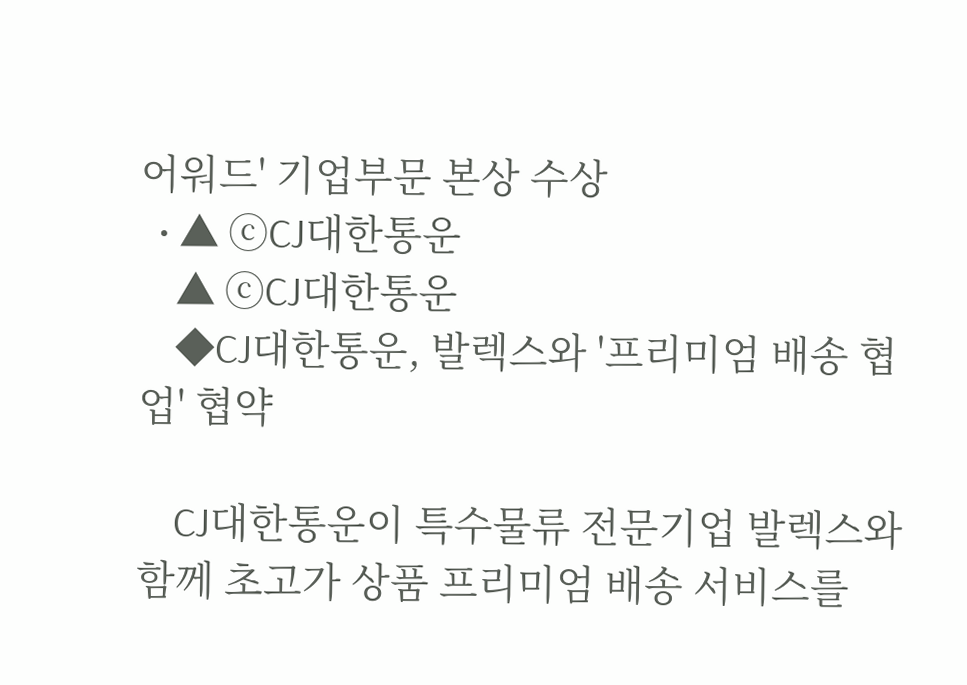어워드' 기업부문 본상 수상
  • ▲ ⓒCJ대한통운
    ▲ ⓒCJ대한통운
    ◆CJ대한통운, 발렉스와 '프리미엄 배송 협업' 협약

    CJ대한통운이 특수물류 전문기업 발렉스와 함께 초고가 상품 프리미엄 배송 서비스를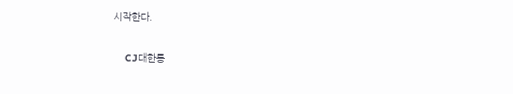시작한다.

    CJ대한통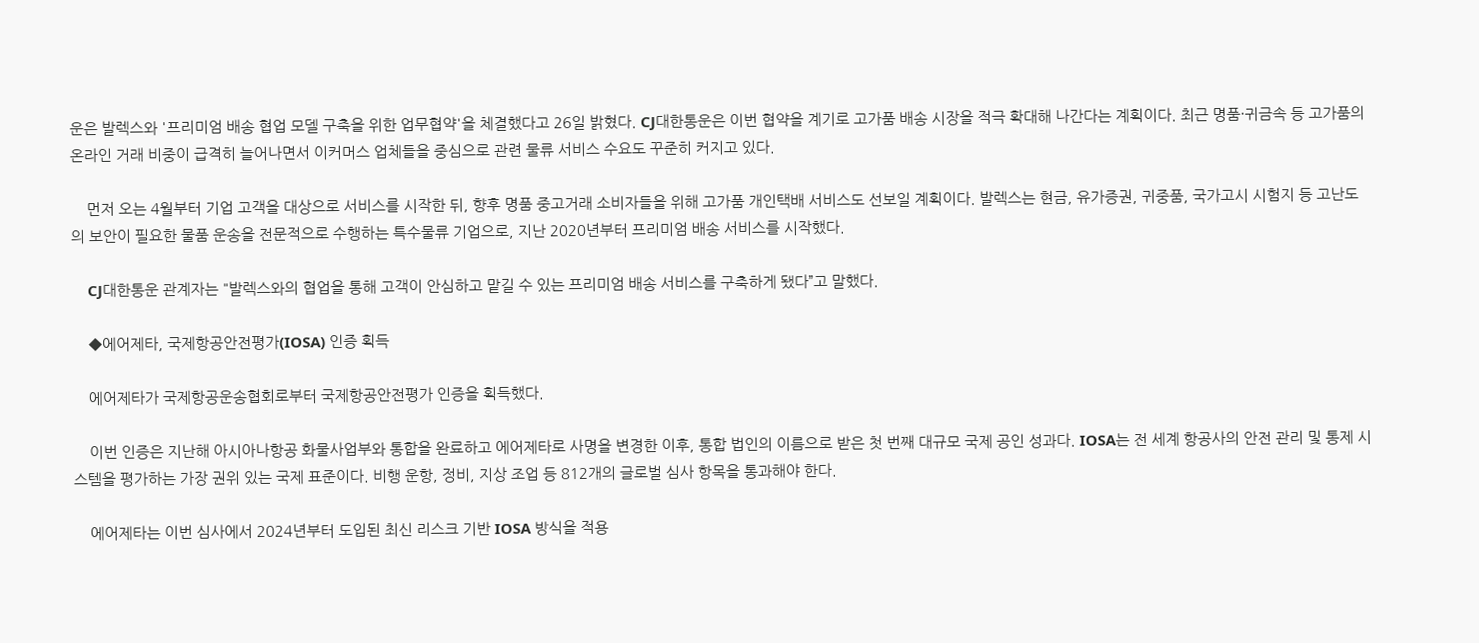운은 발렉스와 '프리미엄 배송 협업 모델 구축을 위한 업무협약'을 체결했다고 26일 밝혔다. CJ대한통운은 이번 협약을 계기로 고가품 배송 시장을 적극 확대해 나간다는 계획이다. 최근 명품·귀금속 등 고가품의 온라인 거래 비중이 급격히 늘어나면서 이커머스 업체들을 중심으로 관련 물류 서비스 수요도 꾸준히 커지고 있다.

    먼저 오는 4월부터 기업 고객을 대상으로 서비스를 시작한 뒤, 향후 명품 중고거래 소비자들을 위해 고가품 개인택배 서비스도 선보일 계획이다. 발렉스는 현금, 유가증권, 귀중품, 국가고시 시험지 등 고난도의 보안이 필요한 물품 운송을 전문적으로 수행하는 특수물류 기업으로, 지난 2020년부터 프리미엄 배송 서비스를 시작했다.

    CJ대한통운 관계자는 "발렉스와의 협업을 통해 고객이 안심하고 맡길 수 있는 프리미엄 배송 서비스를 구축하게 됐다”고 말했다.

    ◆에어제타, 국제항공안전평가(IOSA) 인증 획득

    에어제타가 국제항공운송협회로부터 국제항공안전평가 인증을 획득했다.

    이번 인증은 지난해 아시아나항공 화물사업부와 통합을 완료하고 에어제타로 사명을 변경한 이후, 통합 법인의 이름으로 받은 첫 번째 대규모 국제 공인 성과다. IOSA는 전 세계 항공사의 안전 관리 및 통제 시스템을 평가하는 가장 권위 있는 국제 표준이다. 비행 운항, 정비, 지상 조업 등 812개의 글로벌 심사 항목을 통과해야 한다.

    에어제타는 이번 심사에서 2024년부터 도입된 최신 리스크 기반 IOSA 방식을 적용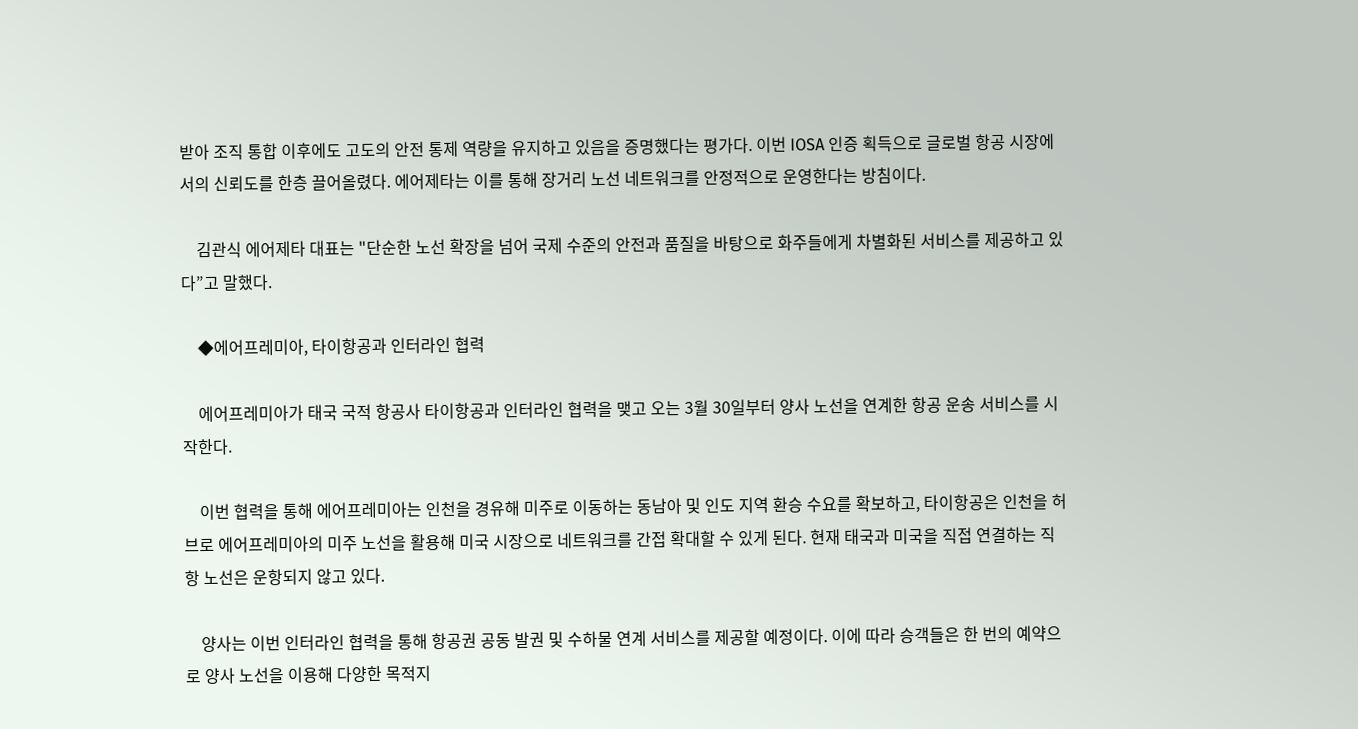받아 조직 통합 이후에도 고도의 안전 통제 역량을 유지하고 있음을 증명했다는 평가다. 이번 IOSA 인증 획득으로 글로벌 항공 시장에서의 신뢰도를 한층 끌어올렸다. 에어제타는 이를 통해 장거리 노선 네트워크를 안정적으로 운영한다는 방침이다.

    김관식 에어제타 대표는 "단순한 노선 확장을 넘어 국제 수준의 안전과 품질을 바탕으로 화주들에게 차별화된 서비스를 제공하고 있다”고 말했다.

    ◆에어프레미아, 타이항공과 인터라인 협력

    에어프레미아가 태국 국적 항공사 타이항공과 인터라인 협력을 맺고 오는 3월 30일부터 양사 노선을 연계한 항공 운송 서비스를 시작한다.

    이번 협력을 통해 에어프레미아는 인천을 경유해 미주로 이동하는 동남아 및 인도 지역 환승 수요를 확보하고, 타이항공은 인천을 허브로 에어프레미아의 미주 노선을 활용해 미국 시장으로 네트워크를 간접 확대할 수 있게 된다. 현재 태국과 미국을 직접 연결하는 직항 노선은 운항되지 않고 있다.

    양사는 이번 인터라인 협력을 통해 항공권 공동 발권 및 수하물 연계 서비스를 제공할 예정이다. 이에 따라 승객들은 한 번의 예약으로 양사 노선을 이용해 다양한 목적지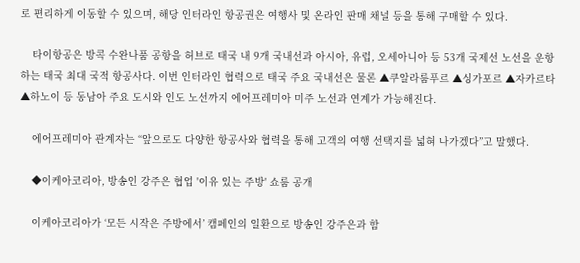로 편리하게 이동할 수 있으며, 해당 인터라인 항공권은 여행사 및 온라인 판매 채널 등을 통해 구매할 수 있다.

    타이항공은 방콕 수완나품 공항을 허브로 태국 내 9개 국내선과 아시아, 유럽, 오세아니아 등 53개 국제선 노선을 운항하는 태국 최대 국적 항공사다. 이번 인터라인 협력으로 태국 주요 국내선은 물론 ▲쿠알라룸푸르 ▲싱가포르 ▲자카르타 ▲하노이 등 동남아 주요 도시와 인도 노선까지 에어프레미아 미주 노선과 연계가 가능해진다.

    에어프레미아 관계자는 “앞으로도 다양한 항공사와 협력을 통해 고객의 여행 선택지를 넓혀 나가겠다”고 말했다.

    ◆이케아코리아, 방송인 강주은 협업 '이유 있는 주방' 쇼룸 공개

    이케아코리아가 ‘모든 시작은 주방에서’ 캠페인의 일환으로 방송인 강주은과 함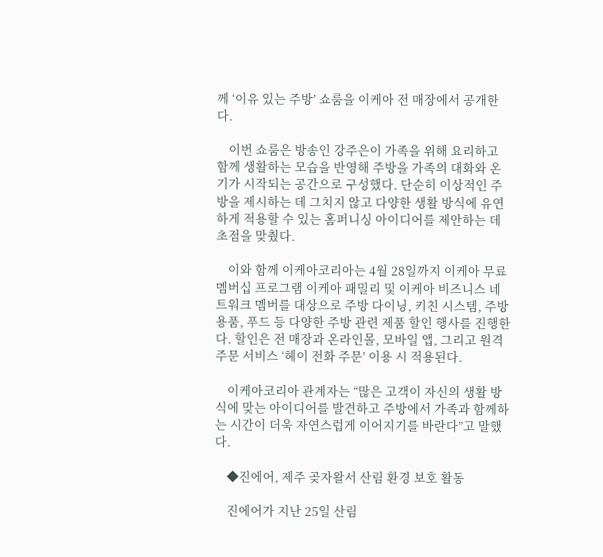께 ‘이유 있는 주방’ 쇼룸을 이케아 전 매장에서 공개한다.

    이번 쇼룸은 방송인 강주은이 가족을 위해 요리하고 함께 생활하는 모습을 반영해 주방을 가족의 대화와 온기가 시작되는 공간으로 구성했다. 단순히 이상적인 주방을 제시하는 데 그치지 않고 다양한 생활 방식에 유연하게 적용할 수 있는 홈퍼니싱 아이디어를 제안하는 데 초점을 맞췄다.

    이와 함께 이케아코리아는 4월 28일까지 이케아 무료 멤버십 프로그램 이케아 패밀리 및 이케아 비즈니스 네트워크 멤버를 대상으로 주방 다이닝, 키친 시스템, 주방용품, 푸드 등 다양한 주방 관련 제품 할인 행사를 진행한다. 할인은 전 매장과 온라인몰, 모바일 앱, 그리고 원격 주문 서비스 ‘헤이 전화 주문’ 이용 시 적용된다.

    이케아코리아 관계자는 “많은 고객이 자신의 생활 방식에 맞는 아이디어를 발견하고 주방에서 가족과 함께하는 시간이 더욱 자연스럽게 이어지기를 바란다”고 말했다.

    ◆진에어, 제주 곶자왈서 산림 환경 보호 활동

    진에어가 지난 25일 산림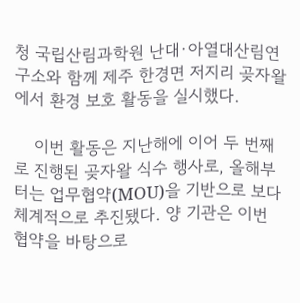청 국립산림과학원 난대·아열대산림연구소와 함께 제주 한경면 저지리 곶자왈에서 환경 보호 활동을 실시했다.

    이번 활동은 지난해에 이어 두 번째로 진행된 곶자왈 식수 행사로, 올해부터는 업무협약(MOU)을 기반으로 보다 체계적으로 추진됐다. 양 기관은 이번 협약을 바탕으로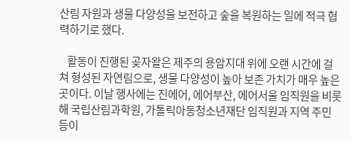산림 자원과 생물 다양성을 보전하고 숲을 복원하는 일에 적극 협력하기로 했다.

    활동이 진행된 곶자왈은 제주의 용암지대 위에 오랜 시간에 걸쳐 형성된 자연림으로, 생물 다양성이 높아 보존 가치가 매우 높은 곳이다. 이날 행사에는 진에어, 에어부산, 에어서울 임직원을 비롯해 국립산림과학원, 가톨릭아동청소년재단 임직원과 지역 주민 등이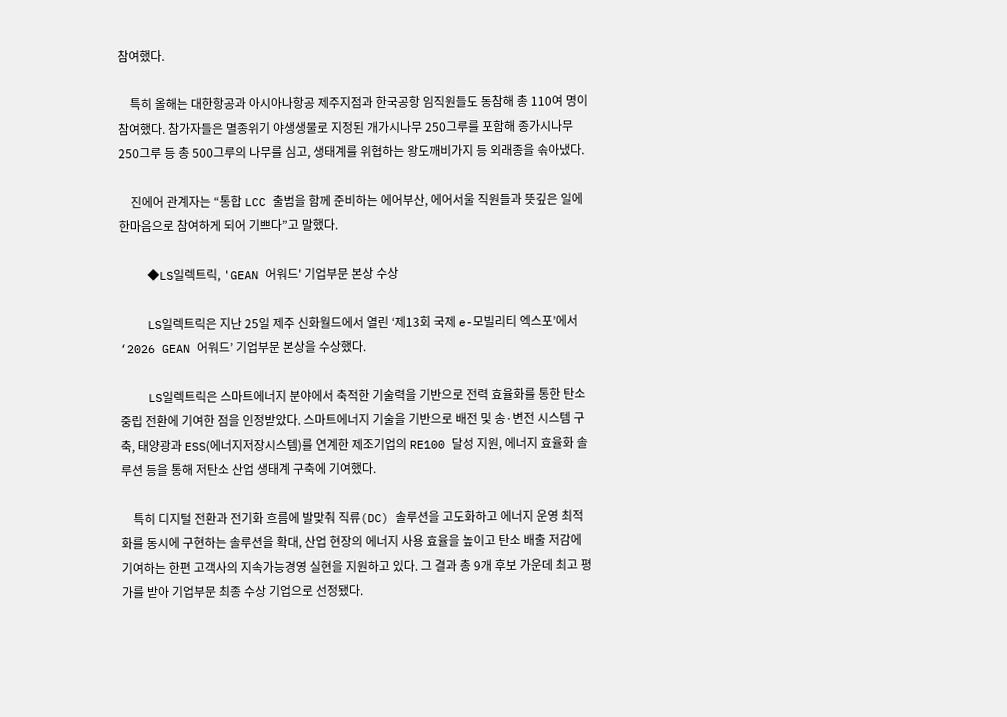참여했다.

    특히 올해는 대한항공과 아시아나항공 제주지점과 한국공항 임직원들도 동참해 총 110여 명이 참여했다. 참가자들은 멸종위기 야생생물로 지정된 개가시나무 250그루를 포함해 종가시나무 250그루 등 총 500그루의 나무를 심고, 생태계를 위협하는 왕도깨비가지 등 외래종을 솎아냈다.

    진에어 관계자는 “통합 LCC 출범을 함께 준비하는 에어부산, 에어서울 직원들과 뜻깊은 일에 한마음으로 참여하게 되어 기쁘다”고 말했다.

    ◆LS일렉트릭, 'GEAN 어워드' 기업부문 본상 수상

    LS일렉트릭은 지난 25일 제주 신화월드에서 열린 ‘제13회 국제 e-모빌리티 엑스포’에서 ‘2026 GEAN 어워드’ 기업부문 본상을 수상했다.

    LS일렉트릭은 스마트에너지 분야에서 축적한 기술력을 기반으로 전력 효율화를 통한 탄소중립 전환에 기여한 점을 인정받았다. 스마트에너지 기술을 기반으로 배전 및 송·변전 시스템 구축, 태양광과 ESS(에너지저장시스템)를 연계한 제조기업의 RE100 달성 지원, 에너지 효율화 솔루션 등을 통해 저탄소 산업 생태계 구축에 기여했다.

    특히 디지털 전환과 전기화 흐름에 발맞춰 직류(DC) 솔루션을 고도화하고 에너지 운영 최적화를 동시에 구현하는 솔루션을 확대, 산업 현장의 에너지 사용 효율을 높이고 탄소 배출 저감에 기여하는 한편 고객사의 지속가능경영 실현을 지원하고 있다. 그 결과 총 9개 후보 가운데 최고 평가를 받아 기업부문 최종 수상 기업으로 선정됐다.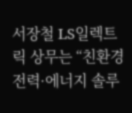서장철 LS일렉트릭 상무는 “친환경 전력·에너지 솔루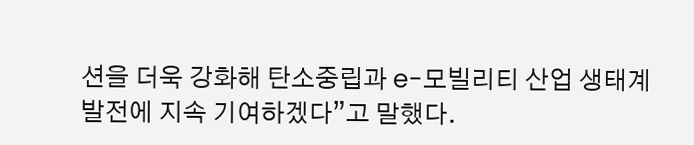션을 더욱 강화해 탄소중립과 e-모빌리티 산업 생태계 발전에 지속 기여하겠다”고 말했다.